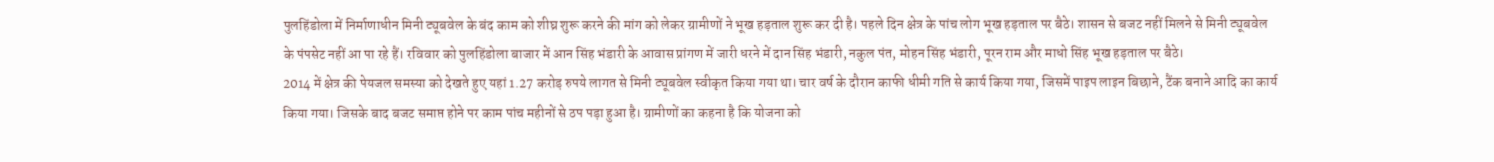पुलहिंडोला में निर्माणाधीन मिनी ट्यूबवेल के बंद काम को शीघ्र शुरू करने की मांग को लेकर ग्रामीणों ने भूख हड़ताल शुरू कर दी है। पहले दिन क्षेत्र के पांच लोग भूख हड़ताल पर बैठे। शासन से बजट नहीं मिलने से मिनी ट्यूबवेल के पंपसेट नहीं आ पा रहे हैं। रविवार को पुलहिंडोला बाजार में आन सिंह भंडारी के आवास प्रांगण में जारी धरने में दान सिंह भंडारी, नकुल पंत, मोहन सिंह भंडारी, पूरन राम और माधो सिंह भूख हड़ताल पर बैठे।
2014 में क्षेत्र की पेयजल समस्या को देखते हुए यहां 1.27 करोड़ रुपये लागत से मिनी ट्यूबवेल स्वीकृत किया गया था। चार वर्ष के दौरान काफी धीमी गति से कार्य किया गया, जिसमें पाइप लाइन बिछाने, टैंक बनाने आदि का कार्य किया गया। जिसके बाद बजट समाप्त होने पर काम पांच महीनों से ठप पड़ा हुआ है। ग्रामीणों का कहना है कि योजना को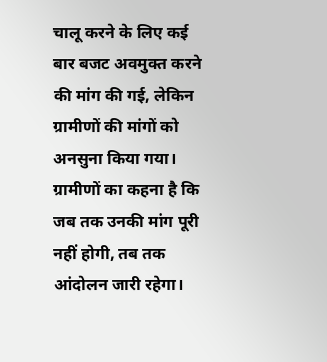चालू करने के लिए कई बार बजट अवमुक्त करने की मांग की गई, लेकिन ग्रामीणों की मांगों को अनसुना किया गया।
ग्रामीणों का कहना है कि जब तक उनकी मांग पूरी नहीं होगी, तब तक आंदोलन जारी रहेगा।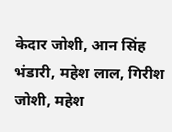केदार जोशी, आन सिंह भंडारी, महेश लाल, गिरीश जोशी, महेश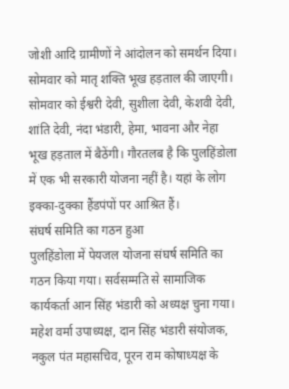जोशी आदि ग्रामीणों ने आंदोलन को समर्थन दिया। सोमवार को मातृ शक्ति भूख हड़ताल की जाएगी। सोमवार को ईश्वरी देवी, सुशीला देवी, केशवी देवी, शांति देवी, नंदा भंडारी, हेमा, भावना और नेहा भूख हड़ताल में बैठेंगी। गौरतलब है कि पुलहिंडोला में एक भी सरकारी योजना नहीं है। यहां के लोग इक्का-दुक्का हैंडपंपों पर आश्रित हैं।
संघर्ष समिति का गठन हुआ
पुलहिंडोला में पेयजल योजना संघर्ष समिति का गठन किया गया। सर्वसम्मति से सामाजिक कार्यकर्ता आन सिंह भंडारी को अध्यक्ष चुना गया। महेश वर्मा उपाध्यक्ष, दान सिंह भंडारी संयोजक, नकुल पंत महासचिव, पूरन राम कोषाध्यक्ष के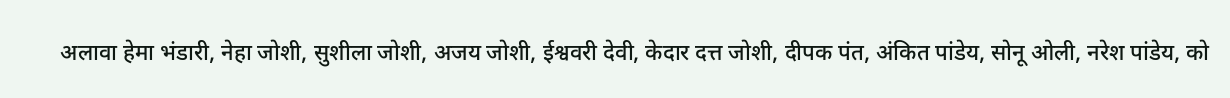अलावा हेमा भंडारी, नेहा जोशी, सुशीला जोशी, अजय जोशी, ईश्ववरी देवी, केदार दत्त जोशी, दीपक पंत, अंकित पांडेय, सोनू ओली, नरेश पांडेय, को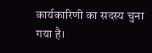कार्यकारिणी का सदस्य चुना गया है।